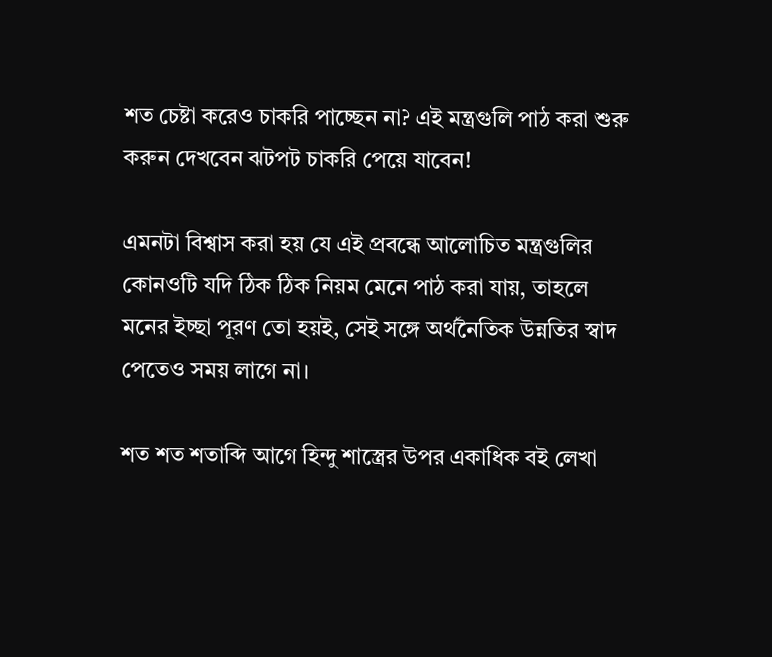শত চেষ্টা করেও চাকরি পাচ্ছেন না? এই মন্ত্রগুলি পাঠ করা শুরু করুন দেখবেন ঝটপট চাকরি পেয়ে যাবেন!

এমনটা বিশ্বাস করা হয় যে এই প্রবন্ধে আলোচিত মন্ত্রগুলির কোনওটি যদি ঠিক ঠিক নিয়ম মেনে পাঠ করা যায়, তাহলে মনের ইচ্ছা পূরণ তো হয়ই, সেই সঙ্গে অর্থনৈতিক উন্নতির স্বাদ পেতেও সময় লাগে না।

শত শত শতাব্দি আগে হিন্দু শাস্ত্রের উপর একাধিক বই লেখা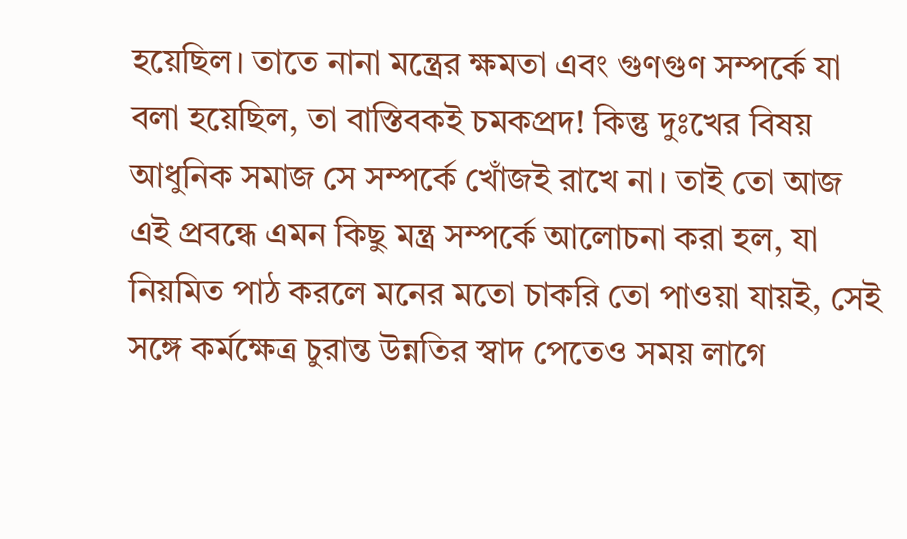হয়েছিল। তাতে নানা মন্ত্রের ক্ষমতা এবং গুণগুণ সম্পর্কে যা বলা হয়েছিল, তা বাস্তিবকই চমকপ্রদ! কিন্তু দুঃখের বিষয় আধুনিক সমাজ সে সম্পর্কে খোঁজই রাখে না। তাই তো আজ এই প্রবন্ধে এমন কিছু মন্ত্র সম্পর্কে আলোচনা করা হল, যা নিয়মিত পাঠ করলে মনের মতো চাকরি তো পাওয়া যায়ই, সেই সঙ্গে কর্মক্ষেত্র চুরান্ত উন্নতির স্বাদ পেতেও সময় লাগে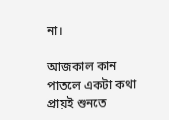না।

আজকাল কান পাতলে একটা কথা প্রায়ই শুনতে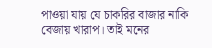পাওয়া যায় যে চাকরির বাজার নাকি বেজায় খারাপ। তাই মনের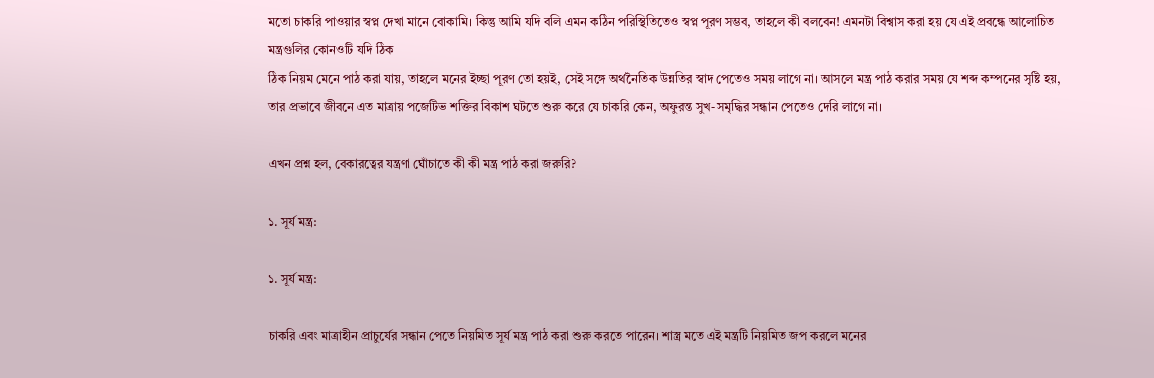মতো চাকরি পাওয়ার স্বপ্ন দেখা মানে বোকামি। কিন্তু আমি যদি বলি এমন কঠিন পরিস্থিতিতেও স্বপ্ন পূরণ সম্ভব, তাহলে কী বলবেন! এমনটা বিশ্বাস করা হয় যে এই প্রবন্ধে আলোচিত মন্ত্রগুলির কোনওটি যদি ঠিক
ঠিক নিয়ম মেনে পাঠ করা যায়, তাহলে মনের ইচ্ছা পূরণ তো হয়ই, সেই সঙ্গে অর্থনৈতিক উন্নতির স্বাদ পেতেও সময় লাগে না। আসলে মন্ত্র পাঠ করার সময় যে শব্দ কম্পনের সৃষ্টি হয়, তার প্রভাবে জীবনে এত মাত্রায় পজেটিভ শক্তির বিকাশ ঘটতে শুরু করে যে চাকরি কেন, অফুরন্ত সুখ-সমৃদ্ধির সন্ধান পেতেও দেরি লাগে না।

এখন প্রশ্ন হল, বেকারত্বের যন্ত্রণা ঘোঁচাতে কী কী মন্ত্র পাঠ করা জরুরি?

১. সূর্য মন্ত্র:

১. সূর্য মন্ত্র:

চাকরি এবং মাত্রাহীন প্রাচুর্যের সন্ধান পেতে নিয়মিত সূর্য মন্ত্র পাঠ করা শুরু করতে পারেন। শাস্ত্র মতে এই মন্ত্রটি নিয়মিত জপ করলে মনের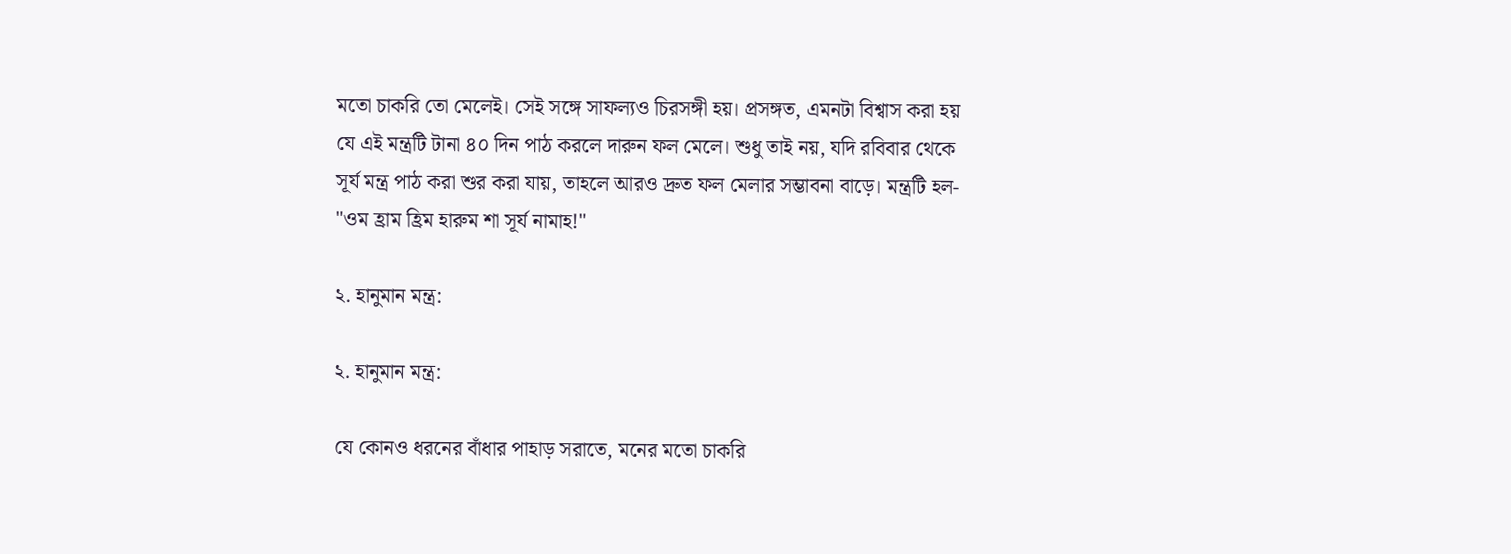মতো চাকরি তো মেলেই। সেই সঙ্গে সাফল্যও চিরসঙ্গী হয়। প্রসঙ্গত, এমনটা বিশ্বাস করা হয় যে এই মন্ত্রটি টানা ৪০ দিন পাঠ করলে দারুন ফল মেলে। শুধু তাই নয়, যদি রবিবার থেকে সূর্য মন্ত্র পাঠ করা শুর করা যায়, তাহলে আরও দ্রুত ফল মেলার সম্ভাবনা বাড়ে। মন্ত্রটি হল- "ওম হ্রাম হ্রিম হারুম শা সূর্য নামাহ!"

২. হানুমান মন্ত্র:

২. হানুমান মন্ত্র:

যে কোনও ধরনের বাঁধার পাহাড় সরাতে, মনের মতো চাকরি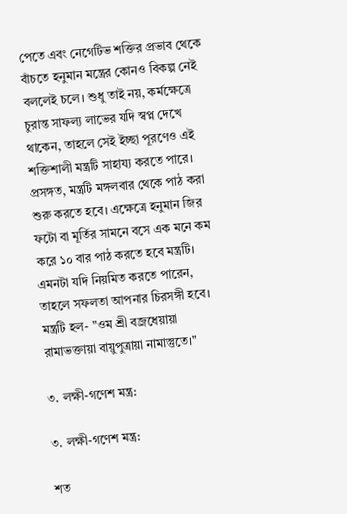পেতে এবং নেগেটিভ শক্তির প্রভাব থেকে বাঁচতে হনুমান মন্ত্রের কোনও বিকল্প নেই বললেই চলে। শুধু তাই নয়, কর্মক্ষেত্রে চুরান্ত সাফল্য লাভের যদি স্বপ্ন দেখে থাকেন, তাহলে সেই ইচ্ছা পূরণেও এই শক্তিশালী মন্ত্রটি সাহায্য করতে পারে। প্রসঙ্গত, মন্ত্রটি মঙ্গলবার থেকে পাঠ করা শুরু করতে হবে। এক্ষেত্রে হনুমান জির ফটো বা মূর্তির সামনে বসে এক মনে কম করে ১০ বার পাঠ করতে হবে মন্ত্রটি। এমনটা যদি নিয়মিত করতে পারেন, তাহলে সফলতা আপনার চিরসঙ্গী হবে। মন্ত্রটি হল- "ওম শ্রী বজ্রধেয়ায়া রামাভক্তায়া বায়ুপুত্রায়া নামাস্তুতে।"

৩. লক্ষী-গণেশ মন্ত্র:

৩. লক্ষী-গণেশ মন্ত্র:

শত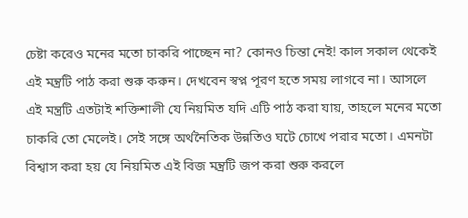চেষ্টা করেও মনের মতো চাকরি পাচ্ছেন না? কোনও চিন্তা নেই! কাল সকাল থেকেই এই মন্ত্রটি পাঠ করা শুরু করুন। দেখবেন স্বপ্ন পূরণ হতে সময় লাগবে না। আসলে এই মন্ত্রটি এতটাই শক্তিশালী যে নিয়মিত যদি এটি পাঠ করা যায়, তাহলে মনের মতো চাকরি তো মেলেই। সেই সঙ্গে অর্থনৈতিক উন্নতিও ঘটে চোখে পরার মতো। এমনটা বিশ্বাস করা হয় যে নিয়মিত এই বিজ মন্ত্রটি জপ করা শুরু করলে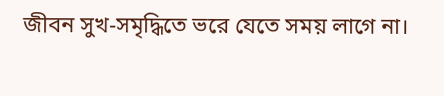জীবন সুখ-সমৃদ্ধিতে ভরে যেতে সময় লাগে না।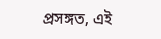প্রসঙ্গত, এই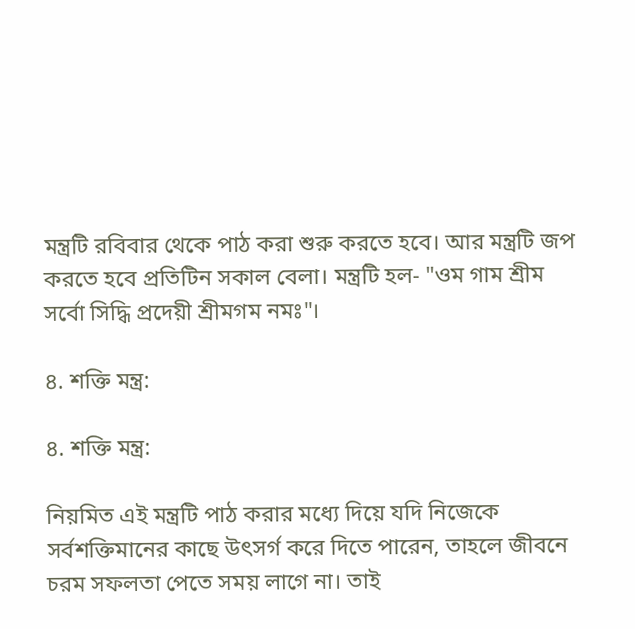মন্ত্রটি রবিবার থেকে পাঠ করা শুরু করতে হবে। আর মন্ত্রটি জপ করতে হবে প্রতিটিন সকাল বেলা। মন্ত্রটি হল- "ওম গাম শ্রীম সর্বো সিদ্ধি প্রদেয়ী শ্রীমগম নমঃ"।

৪. শক্তি মন্ত্র:

৪. শক্তি মন্ত্র:

নিয়মিত এই মন্ত্রটি পাঠ করার মধ্যে দিয়ে যদি নিজেকে সর্বশক্তিমানের কাছে উৎসর্গ করে দিতে পারেন, তাহলে জীবনে চরম সফলতা পেতে সময় লাগে না। তাই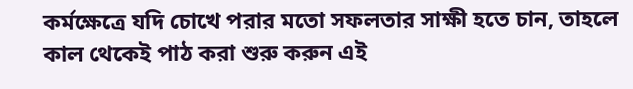কর্মক্ষেত্রে যদি চোখে পরার মতো সফলতার সাক্ষী হতে চান, তাহলে কাল থেকেই পাঠ করা শুরু করুন এই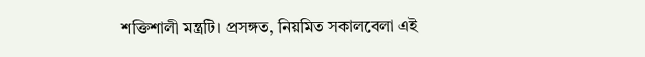শক্তিশালী মন্ত্রটি। প্রসঙ্গত, নিয়মিত সকালবেলা এই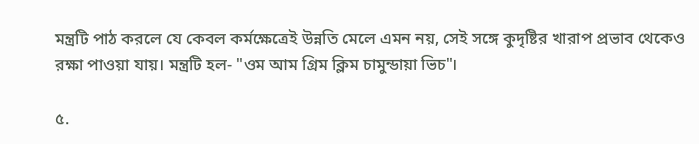মন্ত্রটি পাঠ করলে যে কেবল কর্মক্ষেত্রেই উন্নতি মেলে এমন নয়, সেই সঙ্গে কুদৃষ্টির খারাপ প্রভাব থেকেও রক্ষা পাওয়া যায়। মন্ত্রটি হল- "ওম আম গ্রিম ক্লিম চামুন্ডায়া ভিচ"।

৫.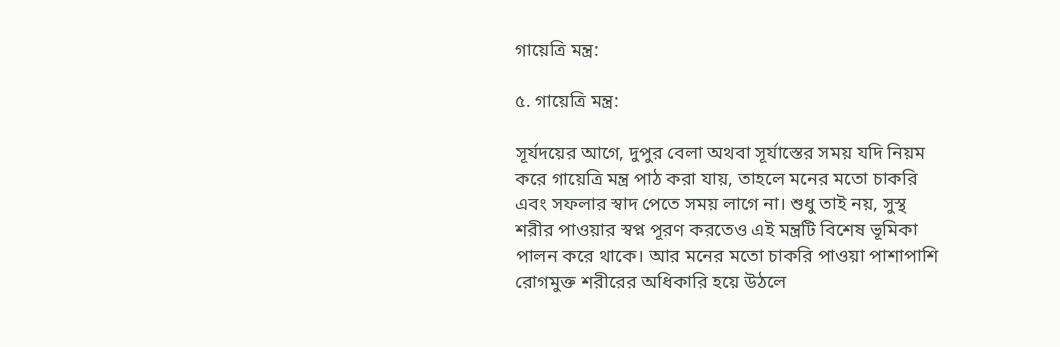গায়েত্রি মন্ত্র:

৫. গায়েত্রি মন্ত্র:

সূর্যদয়ের আগে, দুপুর বেলা অথবা সূর্যাস্তের সময় যদি নিয়ম করে গায়েত্রি মন্ত্র পাঠ করা যায়, তাহলে মনের মতো চাকরি এবং সফলার স্বাদ পেতে সময় লাগে না। শুধু তাই নয়, সুস্থ শরীর পাওয়ার স্বপ্ন পূরণ করতেও এই মন্ত্রটি বিশেষ ভূমিকা পালন করে থাকে। আর মনের মতো চাকরি পাওয়া পাশাপাশি রোগমুক্ত শরীরের অধিকারি হয়ে উঠলে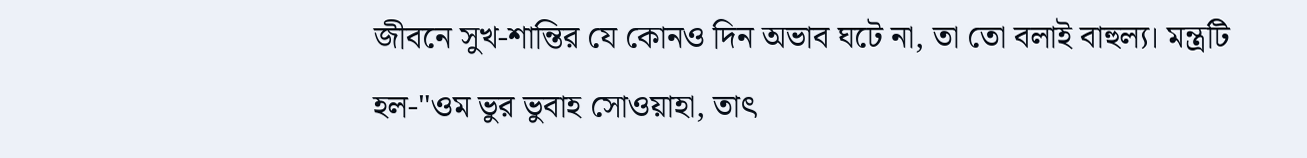জীবনে সুখ-শান্তির যে কোনও দিন অভাব ঘটে না, তা তো বলাই বাহুল্য। মন্ত্রটি হল-"ওম ভুর ভুবাহ সোওয়াহা, তাৎ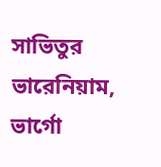সাভিতুর ভারেনিয়াম, ভার্গো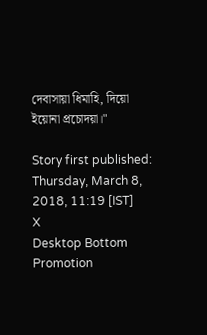দেবাসায়া ধিমাহি, দিয়ো ইয়োনা প্রচোদয়া।"

Story first published: Thursday, March 8, 2018, 11:19 [IST]
X
Desktop Bottom Promotion